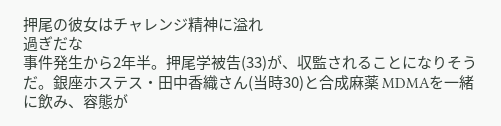押尾の彼女はチャレンジ精神に溢れ
過ぎだな
事件発生から2年半。押尾学被告(33)が、収監されることになりそうだ。銀座ホステス・田中香織さん(当時30)と合成麻薬 MDMAを一緒に飲み、容態が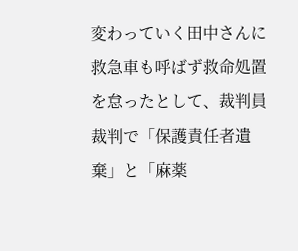変わっていく田中さんに救急車も呼ばず救命処置を怠ったとして、裁判員裁判で「保護責任者遺棄」と「麻薬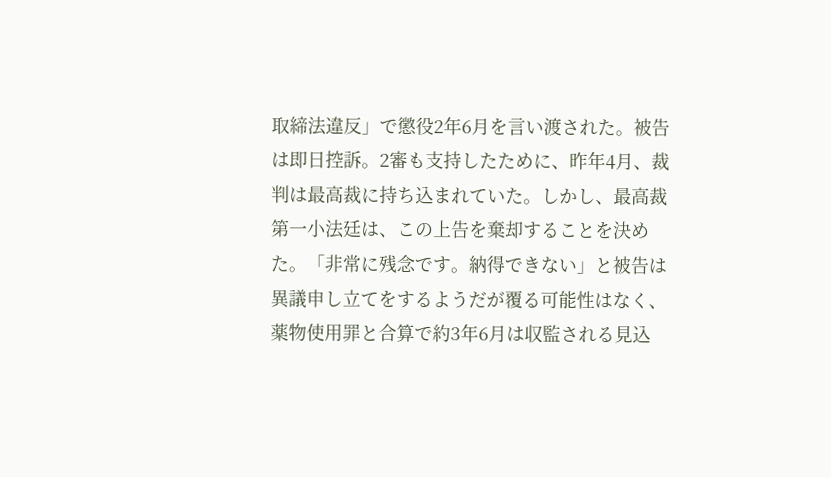取締法違反」で懲役2年6月を言い渡された。被告は即日控訴。2審も支持したために、昨年4月、裁判は最高裁に持ち込まれていた。しかし、最高裁第一小法廷は、この上告を棄却することを決めた。「非常に残念です。納得できない」と被告は異議申し立てをするようだが覆る可能性はなく、薬物使用罪と合算で約3年6月は収監される見込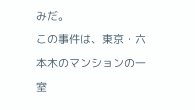みだ。
この事件は、東京・六本木のマンションの一室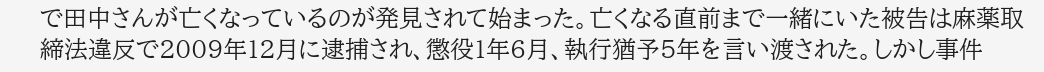で田中さんが亡くなっているのが発見されて始まった。亡くなる直前まで一緒にいた被告は麻薬取締法違反で2009年12月に逮捕され、懲役1年6月、執行猶予5年を言い渡された。しかし事件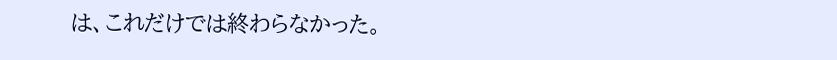は、これだけでは終わらなかった。